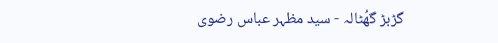گڑبڑ گھُٹالہ - سید مظہر عباس رضوی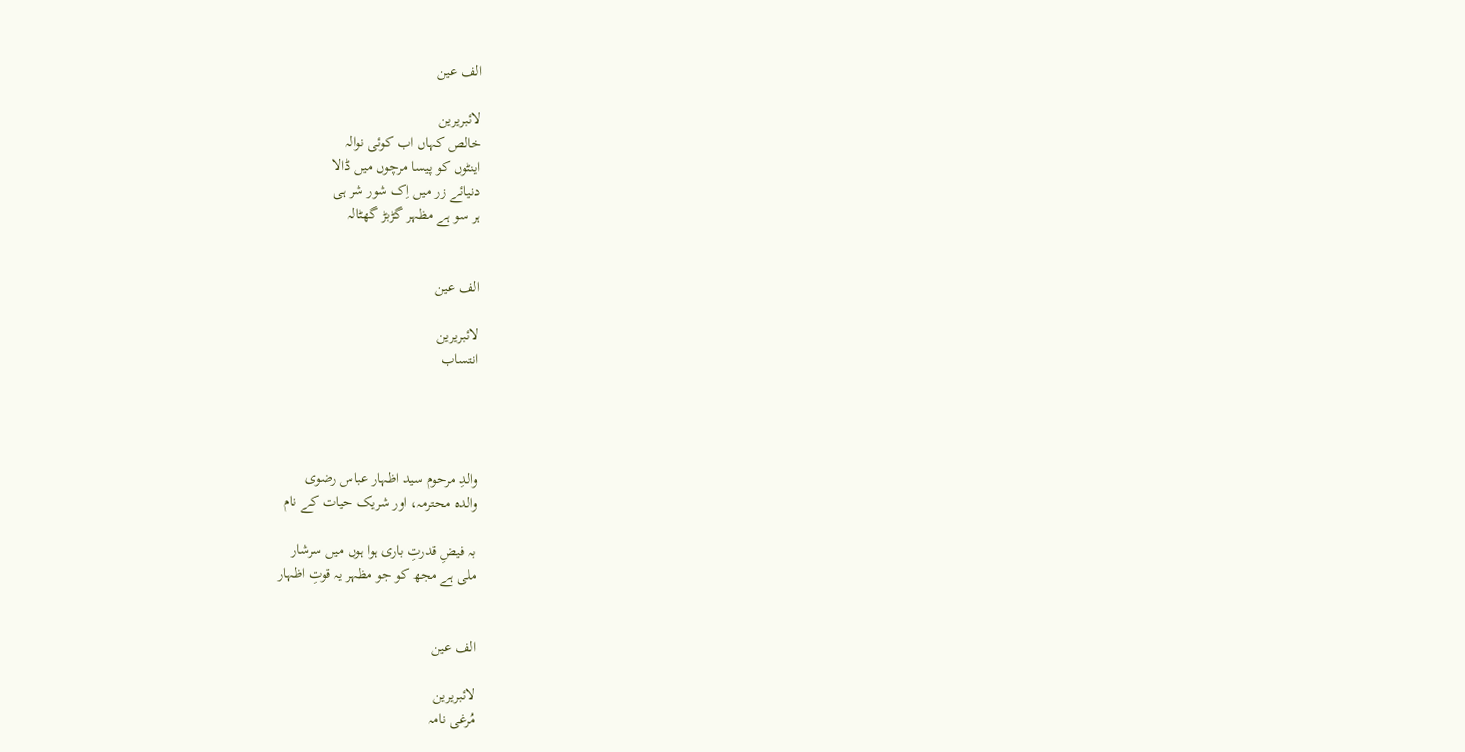الف عین

لائبریرین
خالص کہاں اب کوئی نوالہ
اینٹوں کو پیسا مرچوں میں ڈالا
دنیائے زر میں اِک شور شر ہی
ہر سو ہے مظہر گڑبڑ گھٹالہ


الف عین

لائبریرین
انتساب




والدِ مرحوم سید اظہار عباس رضوی
والدہ محترمہ، اور شریک حیات کے نام

بہ فیضِ قدرتِ باری ہوا ہوں میں سرشار
ملی ہے مجھ کو جو مظہر یہ قوتِ اظہار


الف عین

لائبریرین
مُرغی نامہ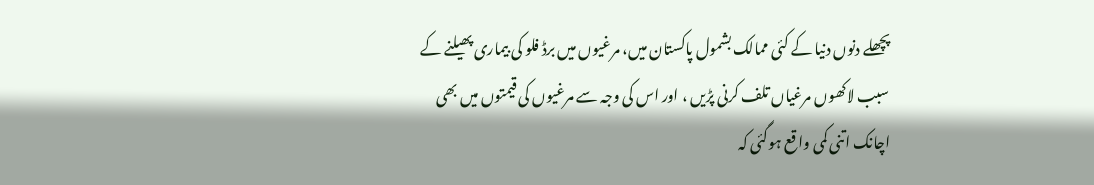پچھلے دنوں دنیا کے کئی ممالک بشمول پاکستان میں، مرغیوں میں برڈ فلو کی بیماری پھیلنے کے سبب لاکھوں مرغیاں تلف کرنی پڑیں ، اور اس کی وجہ سے مرغیوں کی قیمتوں میں بھی اچانک اتنی کمی واقع ہوگئی کہ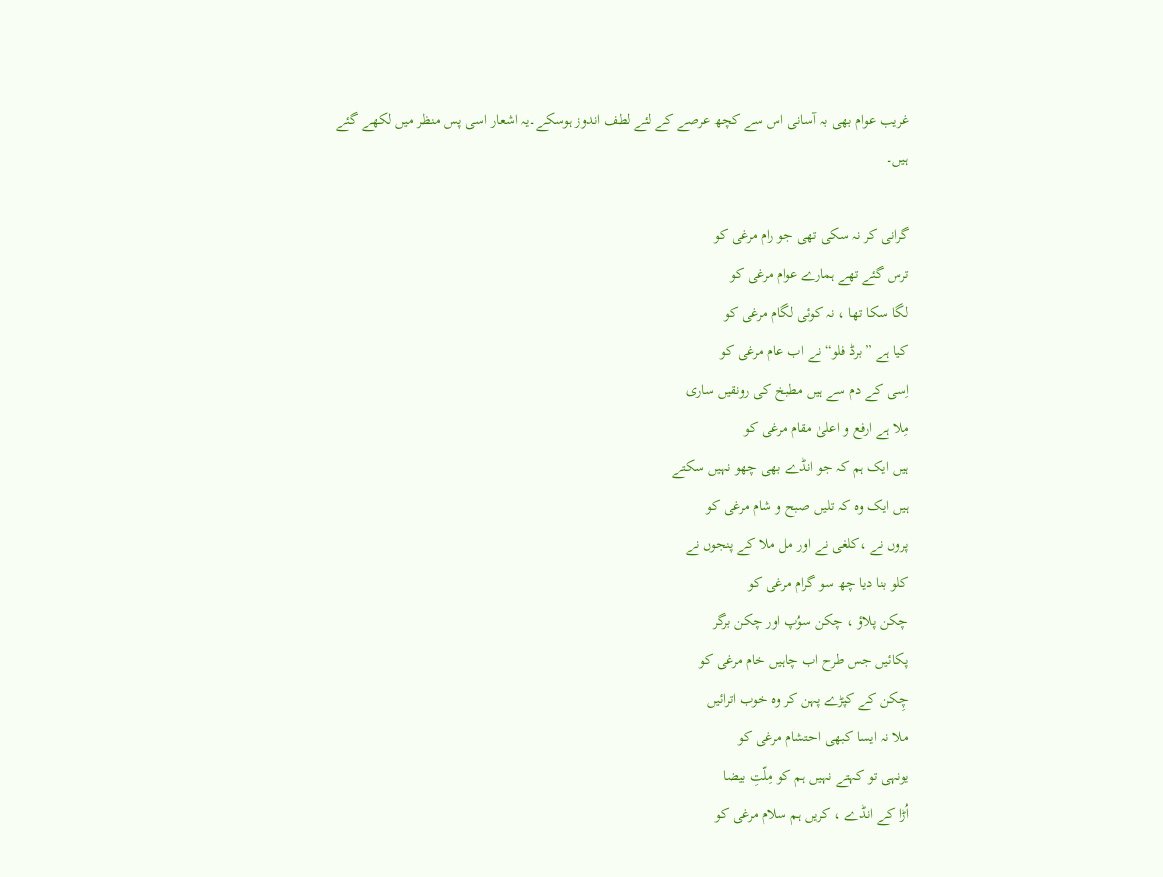غریب عوام بھی بہ آسانی اس سے کچھ عرصے کے لئے لطف اندوز ہوسکے۔یہ اشعار اسی پس منظر میں لکھے گئے ہیں۔

گرانی کر نہ سکی تھی جو رام مرغی کو
ترس گئے تھے ہمارے عوام مرغی کو
لگا سکا تھا ، نہ کوئی لگام مرغی کو
کیا ہے ”برڈ فلو“ نے اب عام مرغی کو
اِسی کے دم سے ہیں مطبخ کی رونقیں ساری
مِلا ہے ارفع و اعلیٰ مقام مرغی کو
ہیں ایک ہم کہ جو انڈے بھی چھو نہیں سکتے
ہیں ایک وہ کہ تلیں صبح و شام مرغی کو
پروں نے ،کلغی نے اور مل ملا کے پنجوں نے
کلو بنا دیا چھ سو گرام مرغی کو
چکن پلاؤ ، چکن سوُپ اور چکن برگر
پکائیں جس طرح اب چاہیں خام مرغی کو
چِکن کے کپڑے پہن کر وہ خوب اترائیں
ملا نہ ایسا کبھی احتشام مرغی کو
یونہی تو کہتے نہیں ہم کو مِلّتِ بیضا
اُڑا کے انڈے ، کریں ہم سلام مرغی کو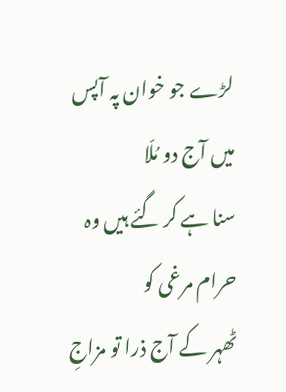لڑے جو خوان پہ آپس میں آج دو مُلّا
سنا ہے کر گئے ہیں وہ حرام مرغی کو
ٹھہر کے آج ذرا تو مزاجِ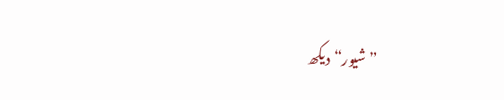”شیور“ دیکھ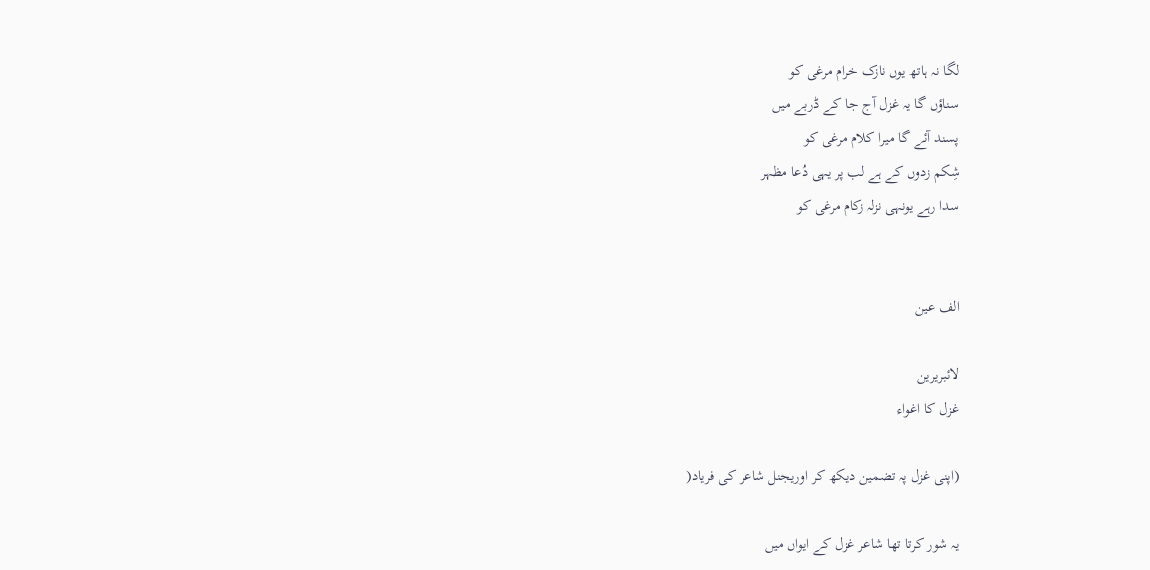لگا نہ ہاتھ یوں نازک خرام مرغی کو
سناؤں گا یہ غزل آج جا کے ڈربے میں
پسند آئے گا میرا کلام مرغی کو
شِکم زدوں کے ہے لب پر یہی دُعا مظہر
سدا رہے یونہی نزلہ زکام مرغی کو


الف عین

لائبریرین
غزل کا اغواء

(اپنی غزل پہ تضمین دیکھ کر اوریجنل شاعر کی فریاد(

یہ شور کرتا تھا شاعر غزل کے ایواں میں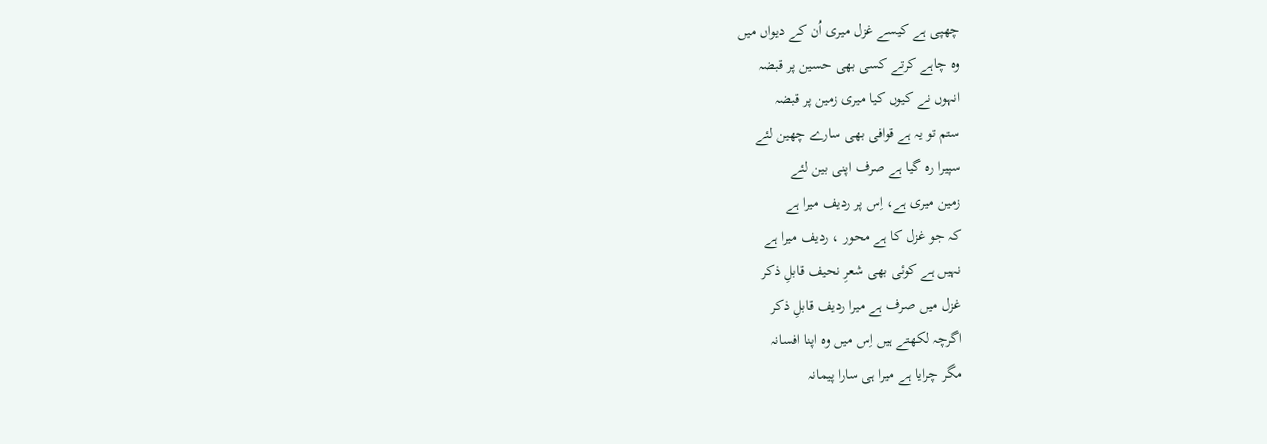چھپی ہے کیسے غزل میری اُن کے دیواں میں
وہ چاہے کرتے کسی بھی حسین پر قبضہ
انہوں نے کیوں کیا میری زمین پر قبضہ
ستم تو یہ ہے قوافی بھی سارے چھین لئے
سپیرا رہ گیا ہے صرف اپنی بین لئے
زمین میری ہے، اِس پر ردیف میرا ہے
کہ جو غزل کا ہے محور ، ردیف میرا ہے
نہیں ہے کوئی بھی شعرِ نحیف قابلِ ذکر
غزل میں صرف ہے میرا ردیف قابلِ ذکر
اگرچہ لکھتے ہیں اِس میں وہ اپنا افسانہ
مگر چرایا ہے میرا ہی سارا پیمانہ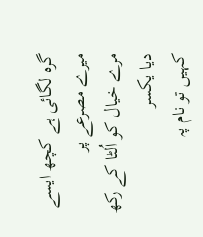گرہ لگائی ہے کچھ ایسے میرے مصرعے پر
مرے خیال کو اُلٹا کے رکھ دیا یکسر
کہیں تو نام پہ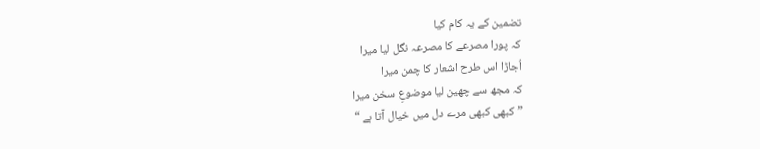تضمین کے یہ کام کیا
کہ پورا مصرعے کا مصرعہ نگل لیا میرا
اُجاڑا اس طرح اشعار کا چمن میرا
کہ مجھ سے چھین لیا موضوعِ سخن میرا
”کبھی کبھی مرے دل میں خیال آتا ہے “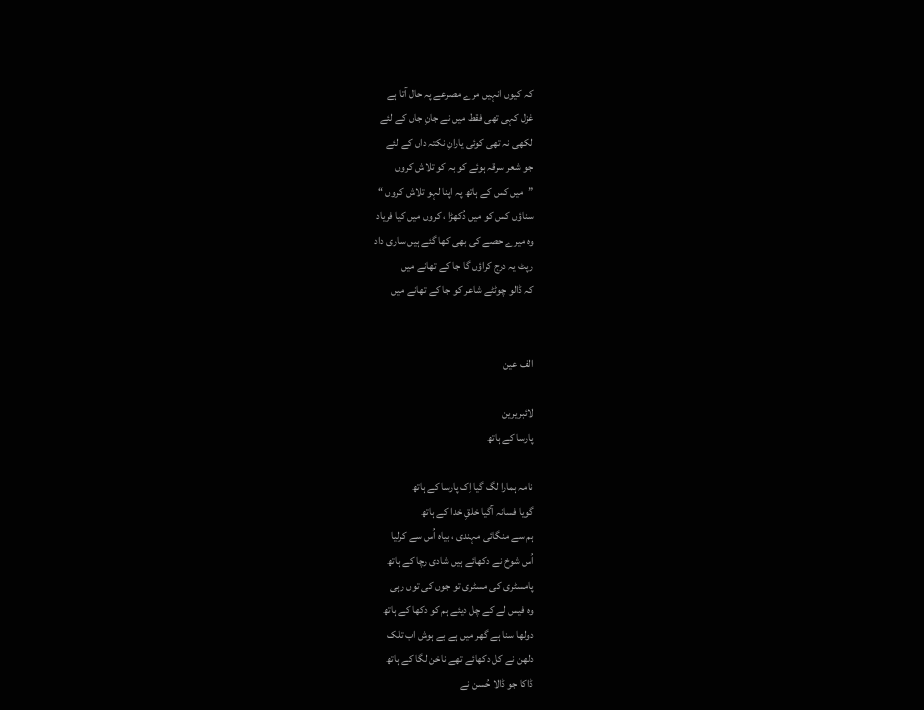کہ کیوں انہیں مرے مصرعے پہ حال آتا ہے
غزل کہی تھی فقط میں نے جانِ جاں کے لئے
لکھی نہ تھی کوئی یارانِ نکتہ داں کے لئے
جو شعر سرقہ ہوئے کو بہ کو تلاش کروں
”میں کس کے ہاتھ پہ اپنا لہو تلاش کروں “
سناؤں کس کو میں دُکھڑا ، کروں میں کیا فریاد
وہ میرے حصے کی بھی کھا گئے ہیں ساری داد
رپٹ یہ درج کراؤں گا جا کے تھانے میں
کہ ڈالو چوٹٹے شاعر کو جا کے تھانے میں


الف عین

لائبریرین
پارسا کے ہاتھ

نامہ ہمارا لگ گیا اِک پارسا کے ہاتھ
گویا فسانہ آگیا خلقِ خدا کے ہاتھ
ہم سے منگائی مہندی ، بیاہ اُس سے کرلیا
اُس شوخ نے دکھائے ہیں شادی رچا کے ہاتھ
پامسٹری کی مسٹری تو جوں کی توں رہی
وہ فیس لے کے چل دیئے ہم کو دکھا کے ہاتھ
دولھا سنا ہے گھر میں ہے بے ہوش اب تلک
دلھن نے کل دکھائے تھے ناخن لگا کے ہاتھ
ڈاکا جو ڈالا حُسن نے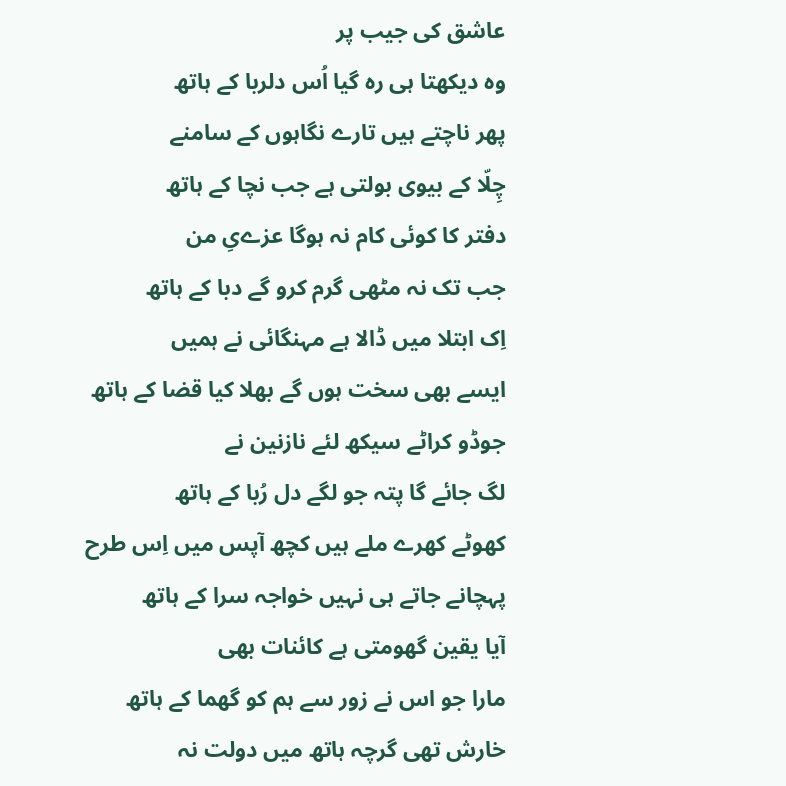عاشق کی جیب پر
وہ دیکھتا ہی رہ گیا اُس دلربا کے ہاتھ
پھر ناچتے ہیں تارے نگاہوں کے سامنے
چِلّا کے بیوی بولتی ہے جب نچا کے ہاتھ
دفتر کا کوئی کام نہ ہوگا عزےیِ من
جب تک نہ مٹھی گرم کرو گے دبا کے ہاتھ
اِک ابتلا میں ڈالا ہے مہنگائی نے ہمیں
ایسے بھی سخت ہوں گے بھلا کیا قضا کے ہاتھ
جوڈو کراٹے سیکھ لئے نازنین نے
لگ جائے گا پتہ جو لگے دل رُبا کے ہاتھ
کھوٹے کھرے ملے ہیں کچھ آپس میں اِس طرح
پہچانے جاتے ہی نہیں خواجہ سرا کے ہاتھ
آیا یقین گھومتی ہے کائنات بھی
مارا جو اس نے زور سے ہم کو گھما کے ہاتھ
خارش تھی گرچہ ہاتھ میں دولت نہ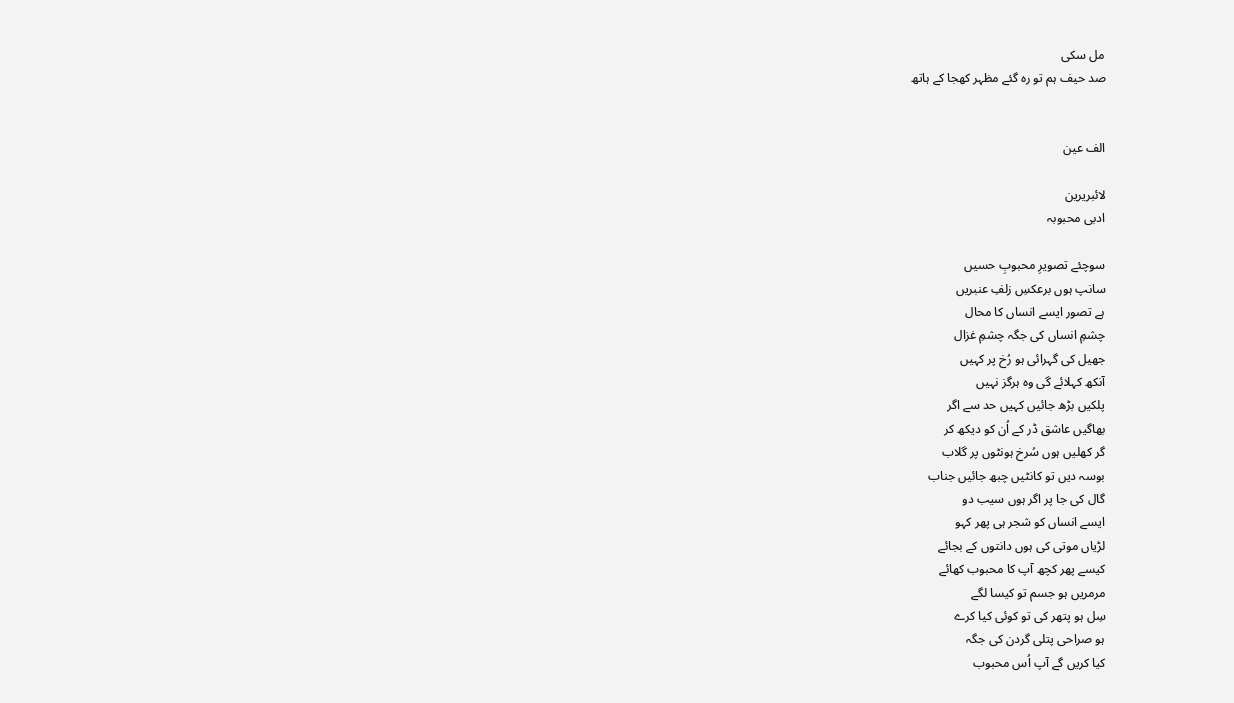مل سکی
صد حیف ہم تو رہ گئے مظہر کھجا کے ہاتھ


الف عین

لائبریرین
ادبی محبوبہ

سوچئے تصویرِ محبوبِ حسیں
سانپ ہوں برعکسِ زلفِ عنبریں
ہے تصور ایسے انساں کا محال
چشمِ انساں کی جگہ چشمِ غزال
جھیل کی گہرائی ہو رُخ پر کہیں
آنکھ کہلائے گی وہ ہرگز نہیں
پلکیں بڑھ جائیں کہیں حد سے اگر
بھاگیں عاشق ڈر کے اُن کو دیکھ کر
گر کھلیں ہوں سُرخ ہونٹوں پر گلاب
بوسہ دیں تو کانٹیں چبھ جائیں جناب
گال کی جا پر اگر ہوں سیب دو
ایسے انساں کو شجر ہی پھر کہو
لڑیاں موتی کی ہوں دانتوں کے بجائے
کیسے پھر کچھ آپ کا محبوب کھائے
مرمریں ہو جسم تو کیسا لگے
سِل ہو پتھر کی تو کوئی کیا کرے
ہو صراحی پتلی گردن کی جگہ
کیا کریں گے آپ اُس محبوب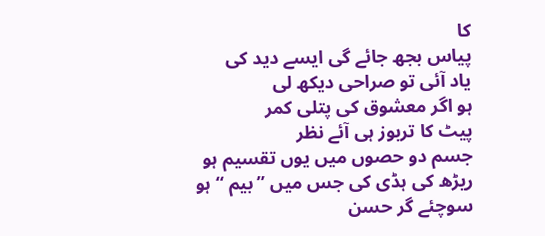کا
پیاس بجھ جائے گی ایسے دید کی
یاد آئی تو صراحی دیکھ لی
ہو اگر معشوق کی پتلی کمر
پیٹ کا تربوز ہی آئے نظر
جسم دو حصوں میں یوں تقسیم ہو
ریڑھ کی ہڈی کی جس میں ”بیم “ ہو
سوچئے گر حسن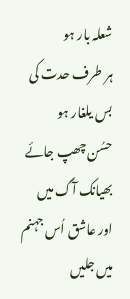شعلہ بار ہو
ہر طرف حدت کی بس یلغار ہو
حسُن چھپ جائے بھیانک آگ میں
اور عاشق اُس جہنم میں جلیں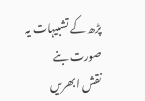پڑھ کے تشبیہات یہ صورت بنے
نقش ابھریں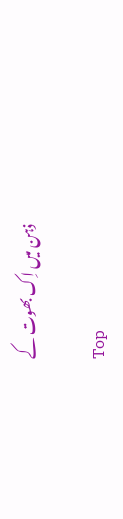ذہن میں اِک بھوت کے

Top